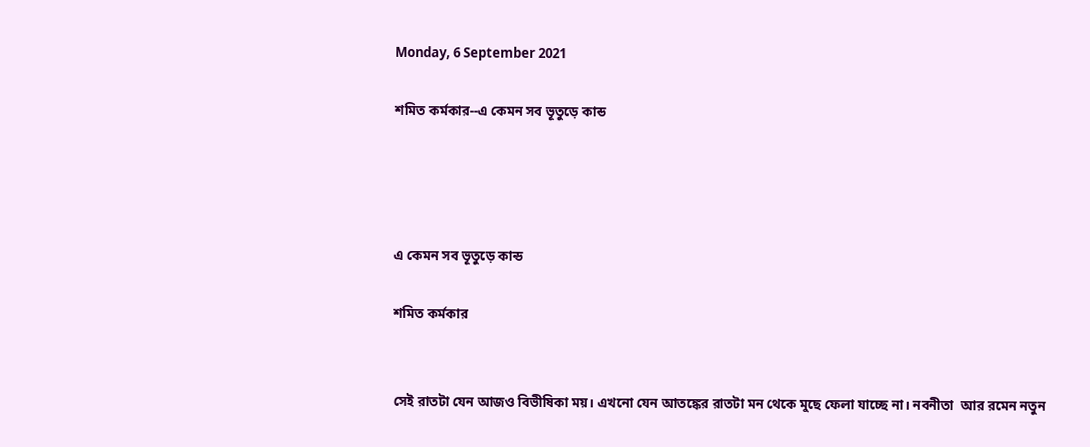Monday, 6 September 2021

শমিত কর্মকার--এ কেমন সব ভূতুড়ে কান্ড




এ কেমন সব ভূতুড়ে কান্ড

শমিত কর্মকার


সেই রাতটা যেন আজও বিভীষিকা ময়। এখনো যেন আতঙ্কের রাতটা মন থেকে মুছে ফেলা যাচ্ছে না। নবনীতা  আর রমেন নতুন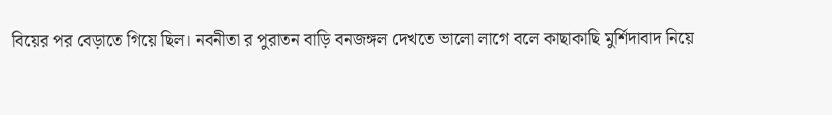বিয়ের পর বেড়াতে গিয়ে ছিল। নবনীতা র পুরাতন বাড়ি বনজঙ্গল দেখতে ভালো লাগে বলে কাছাকাছি মুর্শিদাবাদ নিয়ে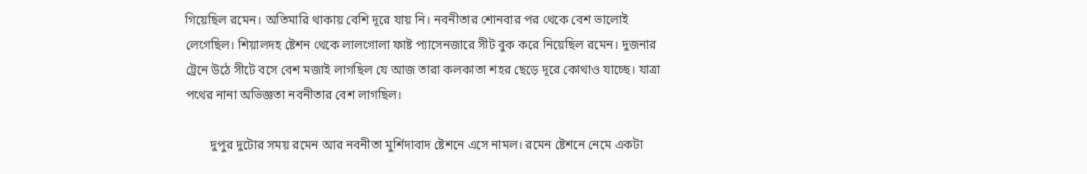গিয়েছিল রমেন। অতিমারি থাকায় বেশি দূরে যায় নি। নবনীতার শোনবার পর থেকে বেশ ভালোই লেগেছিল। শিয়ালদহ ষ্টেশন থেকে লালগোলা ফাষ্ট প্যাসেনজারে সীট বুক করে নিয়েছিল রমেন। দুজনার ট্রেনে উঠে সীটে বসে বেশ মজাই লাগছিল যে আজ তারা কলকাতা শহর ছেড়ে দূরে কোথাও যাচ্ছে। যাত্রা পথের নানা অভিজ্ঞতা নবনীতার বেশ লাগছিল।

        দুপুর দুটোর সময় রমেন আর নবনীতা মুর্শিদাবাদ ষ্টেশনে এসে নামল। রমেন ষ্টেশনে নেমে একটা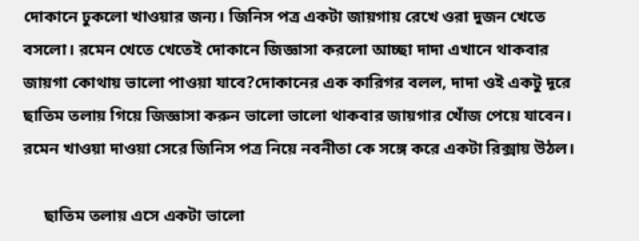দোকানে ঢুকলো খাওয়ার জন্য। জিনিস পত্র একটা জায়গায় রেখে ওরা দুজন খেতে বসলো। রমেন খেতে খেতেই দোকানে জিজ্ঞাসা করলো আচ্ছা দাদা এখানে থাকবার জায়গা কোথায় ভালো পাওয়া যাবে?দোকানের এক কারিগর বলল, দাদা ওই একটু দূরে ছাতিম তলায় গিয়ে জিজ্ঞাসা করুন ভালো ভালো থাকবার জায়গার খোঁজ পেয়ে যাবেন। রমেন খাওয়া দাওয়া সেরে জিনিস পত্র নিয়ে নবনীতা কে সঙ্গে করে একটা রিক্সায় উঠল।

     ছাতিম তলায় এসে একটা ভালো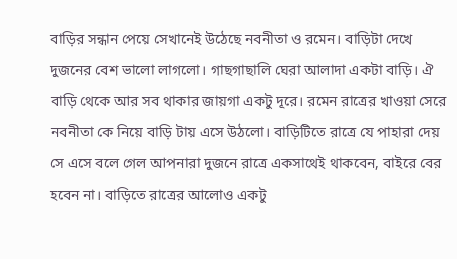বাড়ির সন্ধান পেয়ে সেখানেই উঠেছে নবনীতা ও রমেন। বাড়িটা দেখে দুজনের বেশ ভালো লাগলো। গাছগাছালি ঘেরা আলাদা একটা বাড়ি। ঐ বাড়ি থেকে আর সব থাকার জায়গা একটু দূরে। রমেন রাত্রের খাওয়া সেরে নবনীতা কে নিয়ে বাড়ি টায় এসে উঠলো। বাড়িটিতে রাত্রে যে পাহারা দেয় সে এসে বলে গেল আপনারা দুজনে রাত্রে একসাথেই থাকবেন, বাইরে বের হবেন না। বাড়িতে রাত্রের আলোও একটু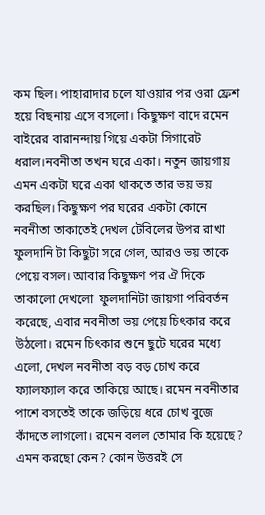কম ছিল। পাহারাদার চলে যাওয়ার পর ওরা ফ্রেশ হয়ে বিছনায় এসে বসলো। কিছুক্ষণ বাদে রমেন বাইরের বারানন্দায় গিয়ে একটা সিগারেট ধরাল।নবনীতা তখন ঘরে একা। নতুন জায়গায় এমন একটা ঘরে একা থাকতে তার ভয় ভয় করছিল। কিছুক্ষণ পর ঘরের একটা কোনে নবনীতা তাকাতেই দেখল টেবিলের উপর রাখা ফুলদানি টা কিছুটা সরে গেল, আরও ভয় তাকে পেয়ে বসল। আবার কিছুক্ষণ পর ঐ দিকে তাকালো দেখলো  ফুলদানিটা জায়গা পরিবর্তন করেছে, এবার নবনীতা ভয় পেয়ে চিৎকার করে উঠলো। রমেন চিৎকার শুনে ছুটে ঘরের মধ্যে এলো, দেখল নবনীতা বড় বড় চোখ করে ফ্যালফ্যাল করে তাকিয়ে আছে। রমেন নবনীতার পাশে বসতেই তাকে জড়িয়ে ধরে চোখ বুজে কাঁদতে লাগলো। রমেন বলল তোমার কি হয়েছে? এমন করছো কেন? কোন উত্তরই সে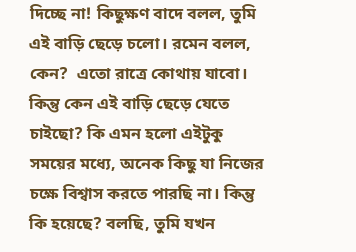দিচ্ছে না! কিছুক্ষণ বাদে বলল, তুমি এই বাড়ি ছেড়ে চলো। রমেন বলল, কেন?  এতো রাত্রে কোথায় যাবো। কিন্তু কেন এই বাড়ি ছেড়ে যেতে চাইছো? কি এমন হলো এইটুকু সময়ের মধ্যে, অনেক কিছু যা নিজের চক্ষে বিশ্বাস করতে পারছি না। কিন্তু কি হয়েছে? বলছি, তুমি যখন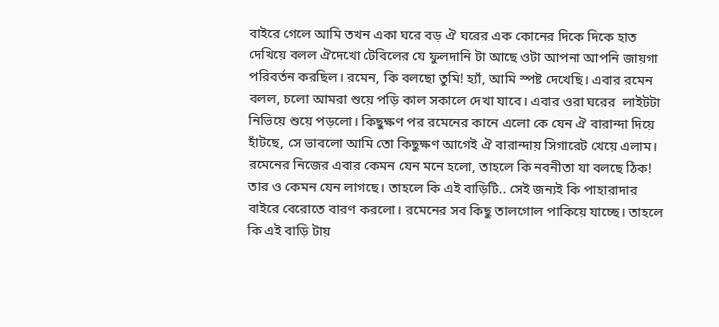বাইরে গেলে আমি তখন একা ঘরে বড় ঐ ঘরের এক কোনের দিকে দিকে হাত দেখিয়ে বলল ঐদেখো টেবিলের যে ফুলদানি টা আছে ওটা আপনা আপনি জায়গা পরিবর্তন করছিল। রমেন, কি বলছো তুমি! হ্যাঁ, আমি স্পষ্ট দেখেছি। এবার রমেন বলল, চলো আমরা শুয়ে পড়ি কাল সকালে দেখা যাবে। এবার ওরা ঘরের  লাইটটা নিভিয়ে শুয়ে পড়লো। কিছুক্ষণ পর রমেনের কানে এলো কে যেন ঐ বারান্দা দিয়ে হাঁটছে, সে ভাবলো আমি তো কিছুক্ষণ আগেই ঐ বারান্দায় সিগারেট খেয়ে এলাম। রমেনের নিজের এবার কেমন যেন মনে হলো, তাহলে কি নবনীতা যা বলছে ঠিক! তার ও কেমন যেন লাগছে। তাহলে কি এই বাড়িটি.. সেই জন্যই কি পাহারাদার বাইরে বেরোতে বারণ করলো। রমেনের সব কিছু তালগোল পাকিয়ে যাচ্ছে। তাহলে কি এই বাড়ি টায়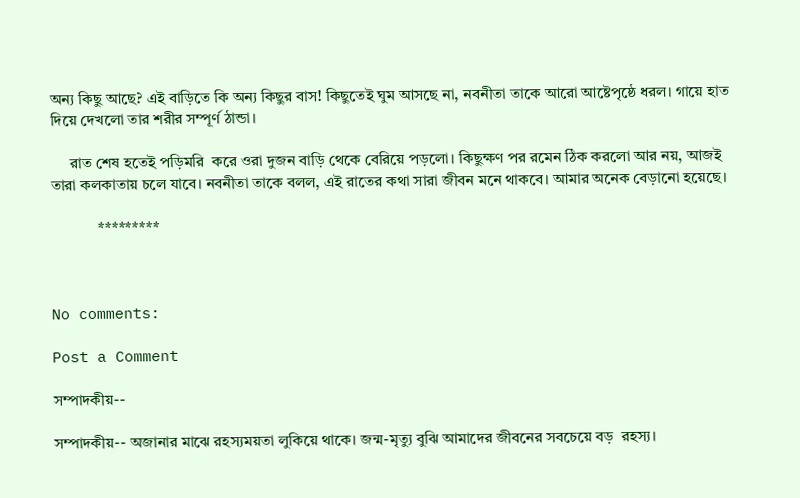অন্য কিছু আছে? এই বাড়িতে কি অন্য কিছুর বাস! কিছুতেই ঘুম আসছে না, নবনীতা তাকে আরো আষ্টেপৃষ্ঠে ধরল। গায়ে হাত দিয়ে দেখলো তার শরীর সম্পূর্ণ ঠান্ডা।

     রাত শেষ হতেই পড়িমরি  করে ওরা দুজন বাড়ি থেকে বেরিয়ে পড়লো। কিছুক্ষণ পর রমেন ঠিক করলো আর নয়, আজই তারা কলকাতায় চলে যাবে। নবনীতা তাকে বলল, এই রাতের কথা সারা জীবন মনে থাকবে। আমার অনেক বেড়ানো হয়েছে।

            *********



No comments:

Post a Comment

সম্পাদকীয়--

সম্পাদকীয়-- অজানার মাঝে রহস্যময়তা লুকিয়ে থাকে। জন্ম-মৃত্যু বুঝি আমাদের জীবনের সবচেয়ে বড়  রহস্য।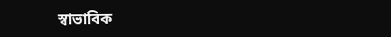স্বাভাবিক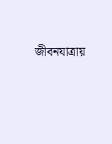জীবনযাত্রায়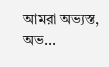আমরা অভ্যস্ত, অভ...